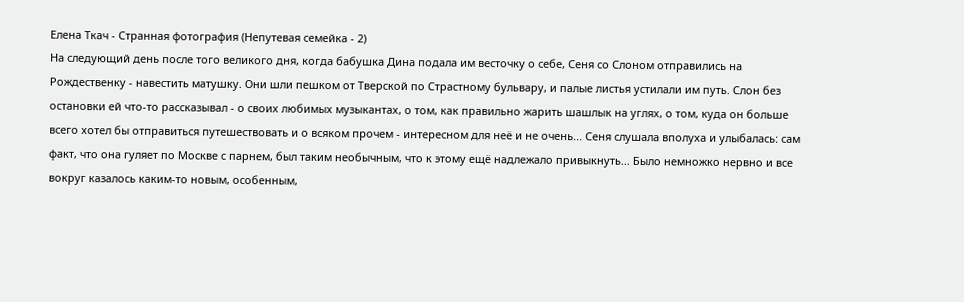Елена Ткач - Странная фотография (Непутевая семейка - 2)
На следующий день после того великого дня, когда бабушка Дина подала им весточку о себе, Сеня со Слоном отправились на Рождественку - навестить матушку. Они шли пешком от Тверской по Страстному бульвару, и палые листья устилали им путь. Слон без остановки ей что-то рассказывал - о своих любимых музыкантах, о том, как правильно жарить шашлык на углях, о том, куда он больше всего хотел бы отправиться путешествовать и о всяком прочем - интересном для неё и не очень... Сеня слушала вполуха и улыбалась: сам факт, что она гуляет по Москве с парнем, был таким необычным, что к этому ещё надлежало привыкнуть... Было немножко нервно и все вокруг казалось каким-то новым, особенным,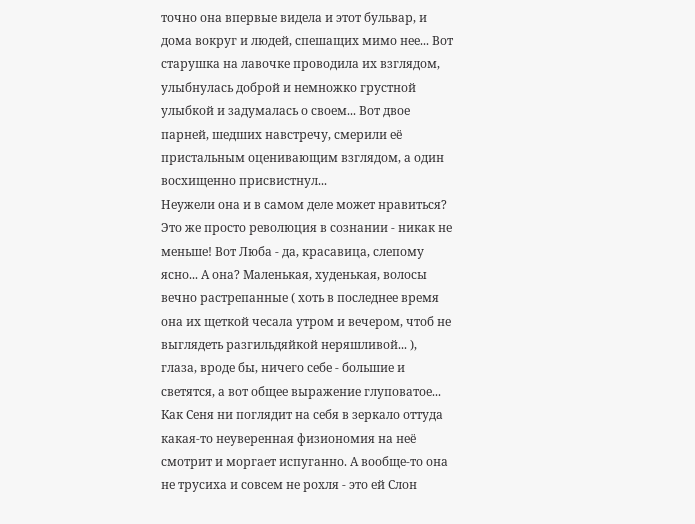точно она впервые видела и этот бульвар, и дома вокруг и людей, спешащих мимо нее... Вот старушка на лавочке проводила их взглядом, улыбнулась доброй и немножко грустной улыбкой и задумалась о своем... Вот двое парней, шедших навстречу, смерили её пристальным оценивающим взглядом, а один восхищенно присвистнул...
Неужели она и в самом деле может нравиться? Это же просто революция в сознании - никак не меньше! Вот Люба - да, красавица, слепому ясно... А она? Маленькая, худенькая, волосы вечно растрепанные ( хоть в последнее время она их щеткой чесала утром и вечером, чтоб не выглядеть разгильдяйкой неряшливой... ), глаза, вроде бы, ничего себе - большие и светятся, а вот общее выражение глуповатое... Как Сеня ни поглядит на себя в зеркало оттуда какая-то неуверенная физиономия на неё смотрит и моргает испуганно. А вообще-то она не трусиха и совсем не рохля - это ей Слон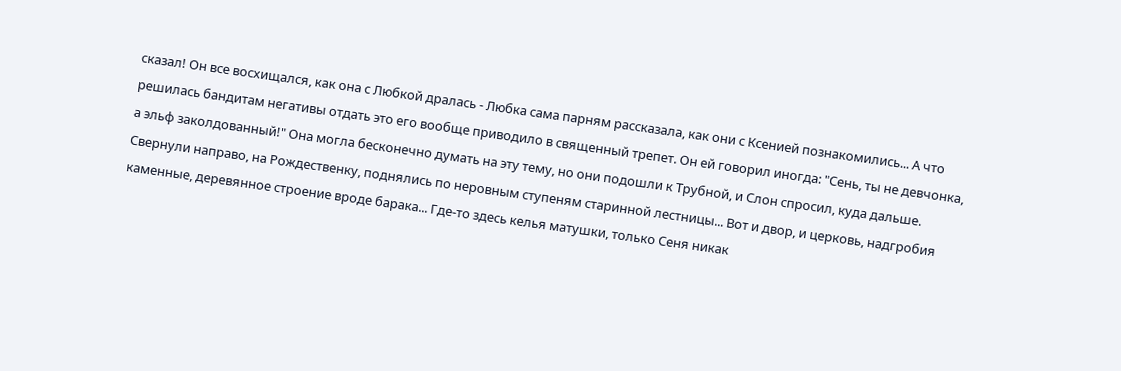сказал! Он все восхищался, как она с Любкой дралась - Любка сама парням рассказала, как они с Ксенией познакомились... А что решилась бандитам негативы отдать это его вообще приводило в священный трепет. Он ей говорил иногда: "Сень, ты не девчонка, а эльф заколдованный!" Она могла бесконечно думать на эту тему, но они подошли к Трубной, и Слон спросил, куда дальше.
Свернули направо, на Рождественку, поднялись по неровным ступеням старинной лестницы... Вот и двор, и церковь, надгробия каменные, деревянное строение вроде барака... Где-то здесь келья матушки, только Сеня никак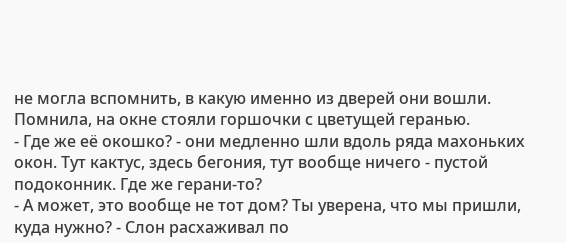не могла вспомнить, в какую именно из дверей они вошли. Помнила, на окне стояли горшочки с цветущей геранью.
- Где же её окошко? - они медленно шли вдоль ряда махоньких окон. Тут кактус, здесь бегония, тут вообще ничего - пустой подоконник. Где же герани-то?
- А может, это вообще не тот дом? Ты уверена, что мы пришли, куда нужно? - Слон расхаживал по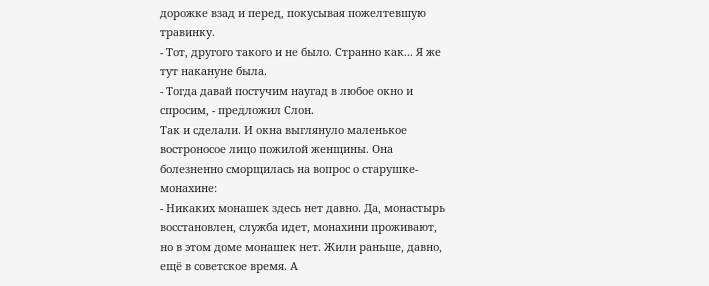дорожке взад и перед, покусывая пожелтевшую травинку.
- Тот, другого такого и не было. Странно как... Я же тут накануне была.
- Тогда давай постучим наугад в любое окно и спросим, - предложил Слон.
Так и сделали. И окна выглянуло маленькое востроносое лицо пожилой женщины. Она болезненно сморщилась на вопрос о старушке-монахине:
- Никаких монашек здесь нет давно. Да, монастырь восстановлен, служба идет, монахини проживают, но в этом доме монашек нет. Жили раньше, давно, ещё в советское время. А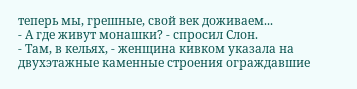теперь мы, грешные, свой век доживаем...
- А где живут монашки? - спросил Слон.
- Там, в кельях, - женщина кивком указала на двухэтажные каменные строения ограждавшие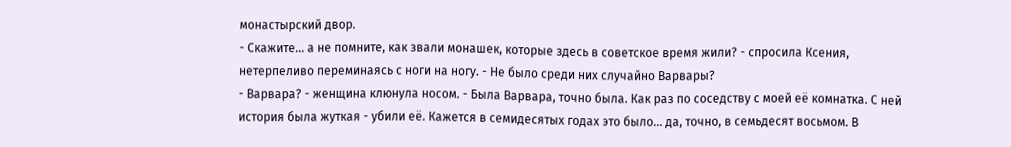монастырский двор.
- Скажите... а не помните, как звали монашек, которые здесь в советское время жили? - спросила Ксения, нетерпеливо переминаясь с ноги на ногу. - Не было среди них случайно Варвары?
- Варвара? - женщина клюнула носом. - Была Варвара, точно была. Как раз по соседству с моей её комнатка. С ней история была жуткая - убили её. Кажется в семидесятых годах это было... да, точно, в семьдесят восьмом. В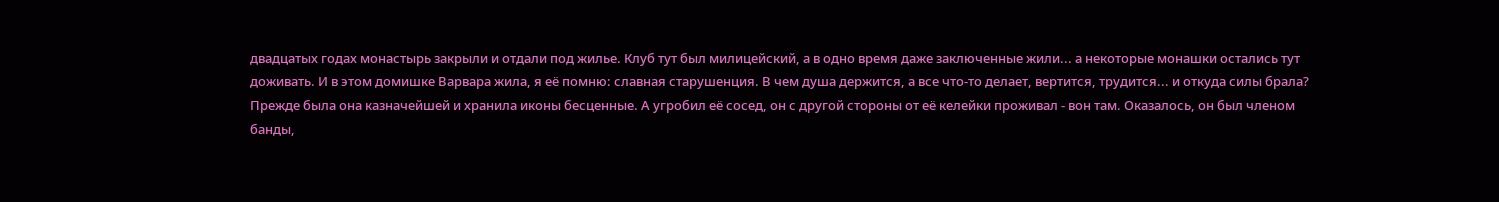двадцатых годах монастырь закрыли и отдали под жилье. Клуб тут был милицейский, а в одно время даже заключенные жили... а некоторые монашки остались тут доживать. И в этом домишке Варвара жила, я её помню: славная старушенция. В чем душа держится, а все что-то делает, вертится, трудится... и откуда силы брала? Прежде была она казначейшей и хранила иконы бесценные. А угробил её сосед, он с другой стороны от её келейки проживал - вон там. Оказалось, он был членом банды,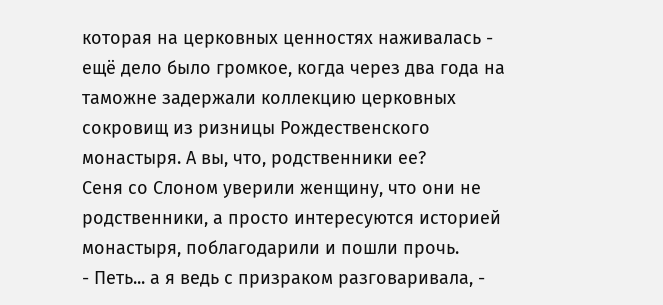которая на церковных ценностях наживалась - ещё дело было громкое, когда через два года на таможне задержали коллекцию церковных сокровищ из ризницы Рождественского монастыря. А вы, что, родственники ее?
Сеня со Слоном уверили женщину, что они не родственники, а просто интересуются историей монастыря, поблагодарили и пошли прочь.
- Петь... а я ведь с призраком разговаривала, -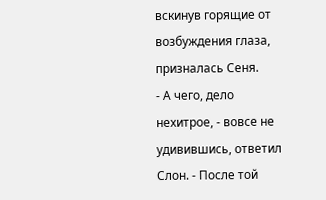вскинув горящие от возбуждения глаза, призналась Сеня.
- А чего, дело нехитрое, - вовсе не удивившись, ответил Слон. - После той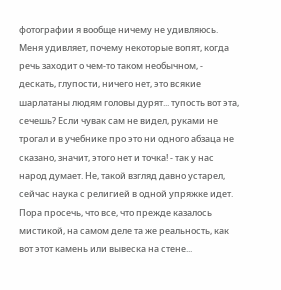фотографии я вообще ничему не удивляюсь. Меня удивляет, почему некоторые вопят, когда речь заходит о чем-то таком необычном, - дескать, глупости, ничего нет, это всякие шарлатаны людям головы дурят... тупость вот эта, сечешь? Если чувак сам не видел, руками не трогал и в учебнике про это ни одного абзаца не сказано, значит, этого нет и точка! - так у нас народ думает. Не, такой взгляд давно устарел, сейчас наука с религией в одной упряжке идет. Пора просечь, что все, что прежде казалось мистикой, на самом деле та же реальность, как вот этот камень или вывеска на стене...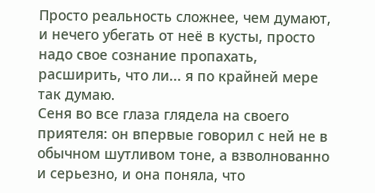Просто реальность сложнее, чем думают, и нечего убегать от неё в кусты, просто надо свое сознание пропахать, расширить, что ли... я по крайней мере так думаю.
Сеня во все глаза глядела на своего приятеля: он впервые говорил с ней не в обычном шутливом тоне, а взволнованно и серьезно, и она поняла, что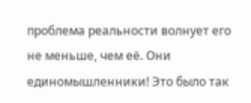проблема реальности волнует его не меньше, чем её. Они единомышленники! Это было так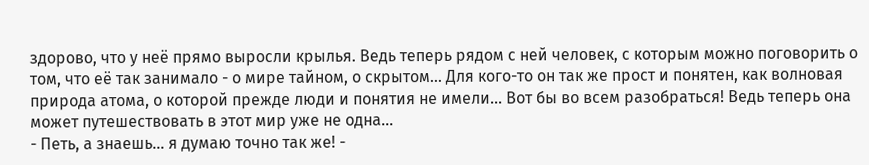здорово, что у неё прямо выросли крылья. Ведь теперь рядом с ней человек, с которым можно поговорить о том, что её так занимало - о мире тайном, о скрытом... Для кого-то он так же прост и понятен, как волновая природа атома, о которой прежде люди и понятия не имели... Вот бы во всем разобраться! Ведь теперь она может путешествовать в этот мир уже не одна...
- Петь, а знаешь... я думаю точно так же! -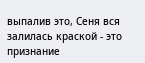выпалив это, Сеня вся залилась краской - это признание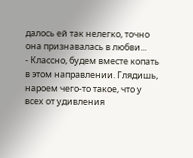далось ей так нелегко, точно она признавалась в любви...
- Классно, будем вместе копать в этом направлении. Глядишь, нароем чего-то такое, что у всех от удивления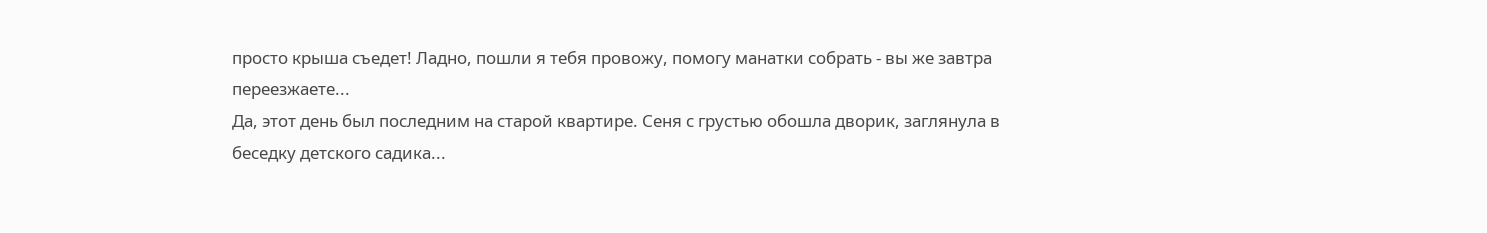просто крыша съедет! Ладно, пошли я тебя провожу, помогу манатки собрать - вы же завтра переезжаете...
Да, этот день был последним на старой квартире. Сеня с грустью обошла дворик, заглянула в беседку детского садика...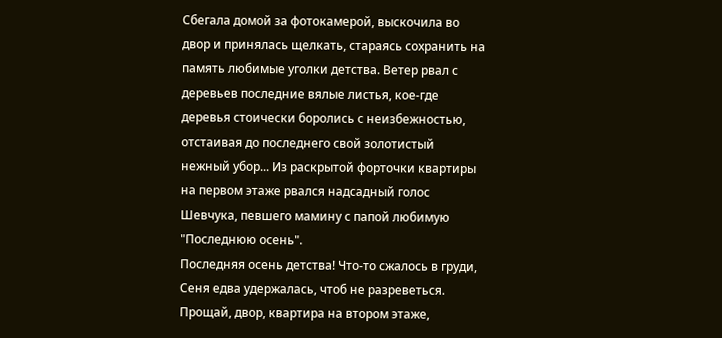Сбегала домой за фотокамерой, выскочила во двор и принялась щелкать, стараясь сохранить на память любимые уголки детства. Ветер рвал с деревьев последние вялые листья, кое-где деревья стоически боролись с неизбежностью, отстаивая до последнего свой золотистый нежный убор... Из раскрытой форточки квартиры на первом этаже рвался надсадный голос Шевчука, певшего мамину с папой любимую "Последнюю осень".
Последняя осень детства! Что-то сжалось в груди, Сеня едва удержалась, чтоб не разреветься. Прощай, двор, квартира на втором этаже,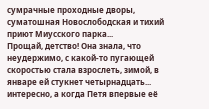сумрачные проходные дворы, суматошная Новослободская и тихий приют Миусского парка...
Прощай, детство! Она знала, что неудержимо, с какой-то пугающей скоростью стала взрослеть, зимой, в январе ей стукнет четырнадцать... интересно, а когда Петя впервые её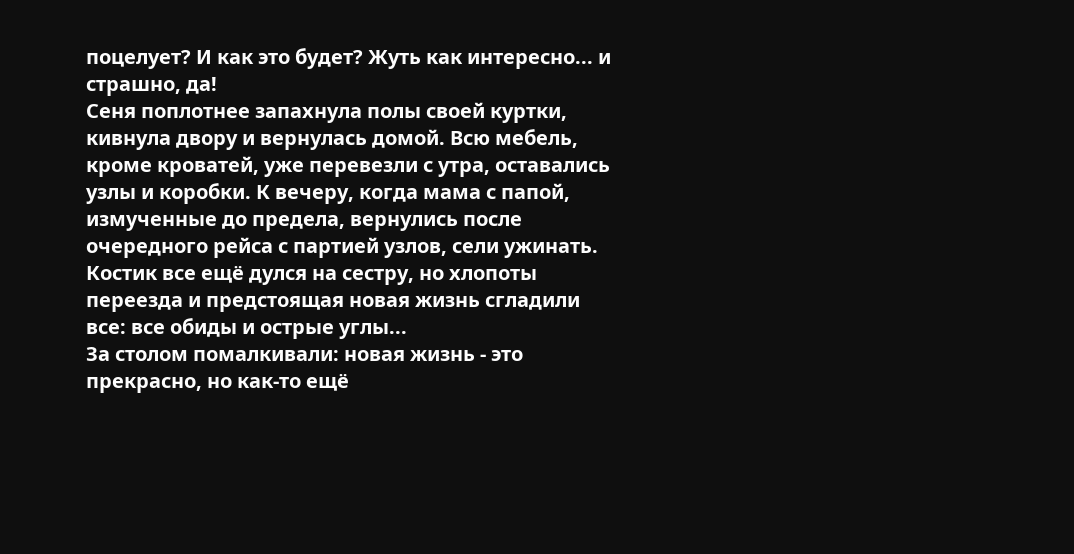поцелует? И как это будет? Жуть как интересно... и страшно, да!
Сеня поплотнее запахнула полы своей куртки, кивнула двору и вернулась домой. Всю мебель, кроме кроватей, уже перевезли с утра, оставались узлы и коробки. К вечеру, когда мама с папой, измученные до предела, вернулись после очередного рейса с партией узлов, сели ужинать. Костик все ещё дулся на сестру, но хлопоты переезда и предстоящая новая жизнь сгладили все: все обиды и острые углы...
За столом помалкивали: новая жизнь - это прекрасно, но как-то ещё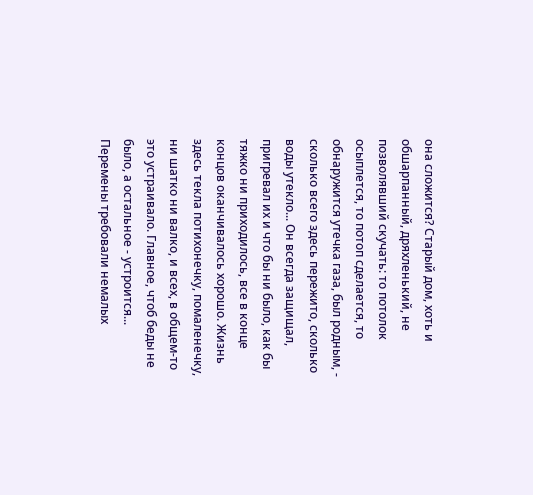она сложится? Старый дом, хоть и обшарпанный, дряхленький, не позволявший скучать: то потолок осыплется, то потоп сделается, то обнаружится утечка газа, был родным, - сколько всего здесь пережито, сколько воды утекло... Он всегда защищал, пригревал их и что бы ни было, как бы тяжко ни приходилось, все в конце концов оканчивалось хорошо. Жизнь здесь текла потихонечку, помаленечку, ни шатко ни валко, и всех, в общем-то это устраивало. Главное, чтоб беды не было, а остальное - устроится... Перемены требовали немалых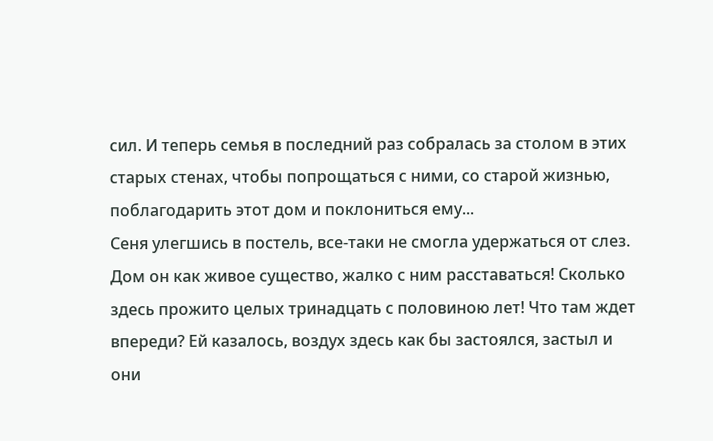сил. И теперь семья в последний раз собралась за столом в этих старых стенах, чтобы попрощаться с ними, со старой жизнью, поблагодарить этот дом и поклониться ему...
Сеня улегшись в постель, все-таки не смогла удержаться от слез. Дом он как живое существо, жалко с ним расставаться! Сколько здесь прожито целых тринадцать с половиною лет! Что там ждет впереди? Ей казалось, воздух здесь как бы застоялся, застыл и они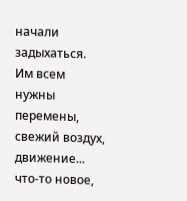начали задыхаться. Им всем нужны перемены, свежий воздух, движение... что-то новое,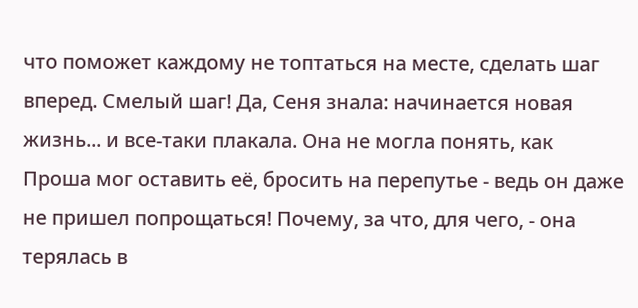что поможет каждому не топтаться на месте, сделать шаг вперед. Смелый шаг! Да, Сеня знала: начинается новая жизнь... и все-таки плакала. Она не могла понять, как Проша мог оставить её, бросить на перепутье - ведь он даже не пришел попрощаться! Почему, за что, для чего, - она терялась в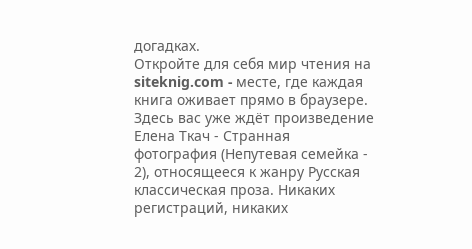догадках.
Откройте для себя мир чтения на siteknig.com - месте, где каждая книга оживает прямо в браузере. Здесь вас уже ждёт произведение Елена Ткач - Странная фотография (Непутевая семейка - 2), относящееся к жанру Русская классическая проза. Никаких регистраций, никаких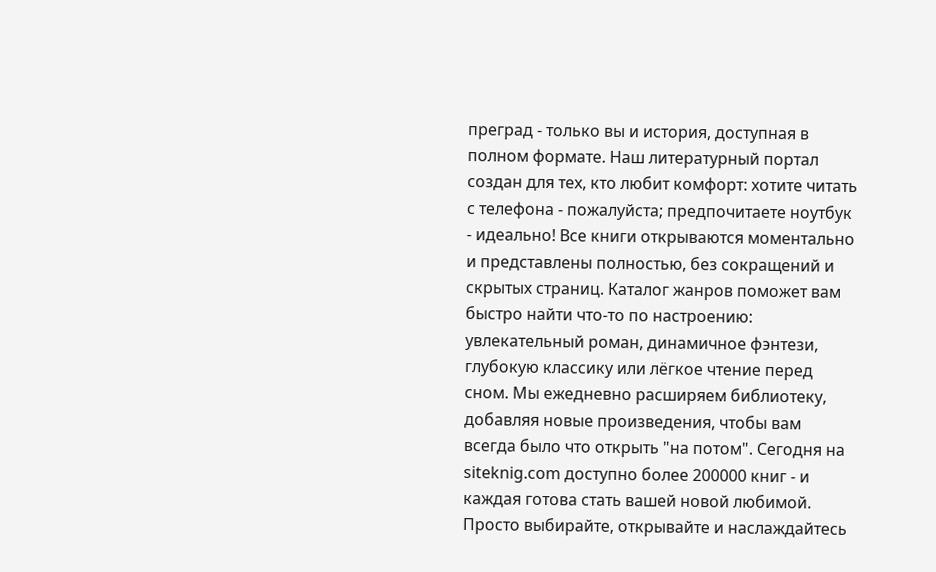преград - только вы и история, доступная в полном формате. Наш литературный портал создан для тех, кто любит комфорт: хотите читать с телефона - пожалуйста; предпочитаете ноутбук - идеально! Все книги открываются моментально и представлены полностью, без сокращений и скрытых страниц. Каталог жанров поможет вам быстро найти что-то по настроению: увлекательный роман, динамичное фэнтези, глубокую классику или лёгкое чтение перед сном. Мы ежедневно расширяем библиотеку, добавляя новые произведения, чтобы вам всегда было что открыть "на потом". Сегодня на siteknig.com доступно более 200000 книг - и каждая готова стать вашей новой любимой. Просто выбирайте, открывайте и наслаждайтесь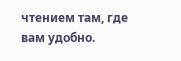чтением там, где вам удобно.